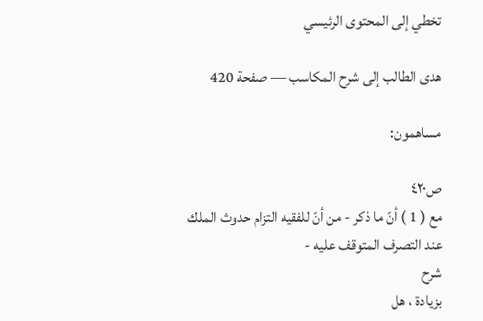تخطي إلى المحتوى الرئيسي

هدى الطالب إلى شرح المكاسب — صفحة 420

مساهمون:

ص٤٢٠
مع ( 1 ) أنّ ما ذكر - من أنّ للفقيه التزام حدوث الملك عند التصرف المتوقف عليه -
شرح
بزيادة ، هل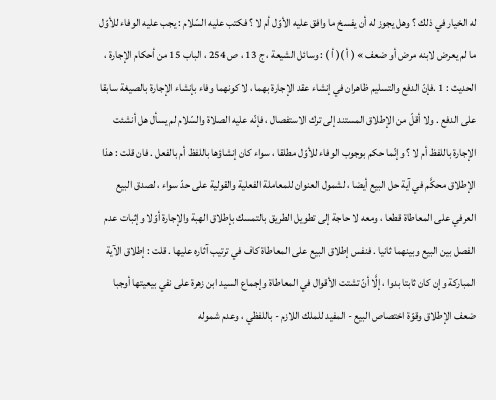له الخيار في ذلك ؟ وهل يجوز له أن يفسخ ما وافق عليه الأوّل أم لا ؟ فكتب عليه السّلام : يجب عليه الوفاء للأوّل ما لم يعرض لابنه مرض أو ضعف » ( أ )( أ ) : وسائل الشيعة ، ج 13 ، ص 254 ، الباب 15 من أحكام الإجارة ، الحديث : 1 .فإنّ الدفع والتسليم ظاهران في إنشاء عقد الإجارة بهما ، لا كونهما وفاء بإنشاء الإجارة بالصيغة سابقا على الدفع . ولا أقلّ من الإطلاق المستند إلى ترك الاستفصال ، فإنّه عليه الصلاة والسّلام لم يسأل هل أنشئت الإجارة باللفظ أم لا ؟ وإنّما حكم بوجوب الوفاء للأوّل مطلقا ، سواء كان إنشاؤها باللفظ أم بالفعل . فان قلت : هذا الإطلاق محكَّم في آية حل البيع أيضا ، لشمول العنوان للمعاملة الفعلية والقولية على حدّ سواء ، لصدق البيع العرفي على المعاطاة قطعا ، ومعه لا حاجة إلى تطويل الطريق بالتمسك بإطلاق الهبة والإجارة أوّلا وإثبات عدم الفصل بين البيع وبينهما ثانيا . فنفس إطلاق البيع على المعاطاة كاف في ترتيب آثاره عليها . قلت : إطلاق الآية المباركة وإن كان ثابتا بدوا ، إلَّا أنّ تشتت الأقوال في المعاطاة وإجماع السيد ابن زهرة على نفي بيعيتها أوجبا ضعف الإطلاق وقوّة اختصاص البيع - المفيد للملك اللازم - باللفظي ، وعدم شموله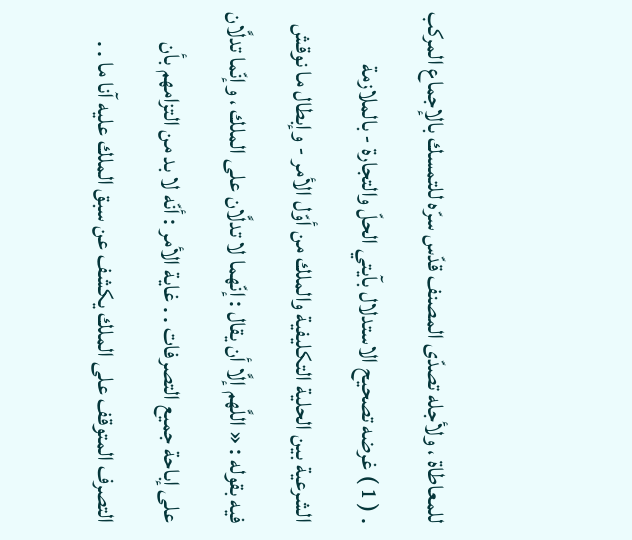للمعاطاة ، ولأجله تصدّى المصنف قدّس سرّه للتمسك بالإجماع المركب . ( 1 ) غرضه تصحيح الاستدلال بآيتي الحلّ والتجارة - بالملازمة الشرعية بين الحلية التكليفية والملك من أوّل الأمر - وإبطال ما نوقش فيه بقوله : « اللَّهم إلَّا أن يقال : إنّهما لا تدلَّان على الملك ، وإنّما تدلَّان على إباحة جميع التصرفات . . غاية الأمر : أنّه لا بد من التزامهم بأن التصرف المتوقف على الملك يكشف عن سبق الملك عليه آنا ما . .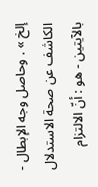إلخ » . وحاصل وجه الإبطال - الكاشف عن صحة الاستدلال بالآيتين - هو : أنّ الالتزام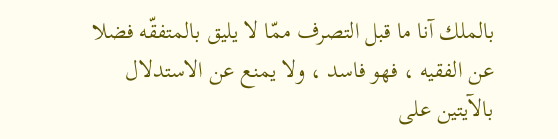بالملك آنا ما قبل التصرف ممّا لا يليق بالمتفقّه فضلا عن الفقيه ، فهو فاسد ، ولا يمنع عن الاستدلال بالآيتين على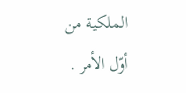الملكية من أوّل الأمر .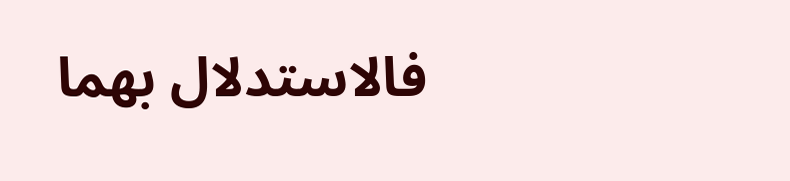فالاستدلال بهما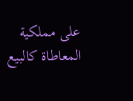على مملكية المعاطاة كالبيع